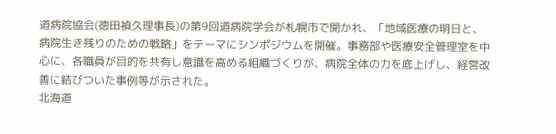道病院協会(徳田禎久理事長)の第9回道病院学会が札幌市で開かれ、「地域医療の明日と、病院生き残りのための戦略」をテーマにシンポジウムを開催。事務部や医療安全管理室を中心に、各職員が目的を共有し意識を高める組織づくりが、病院全体の力を底上げし、経営改善に結びついた事例等が示された。
北海道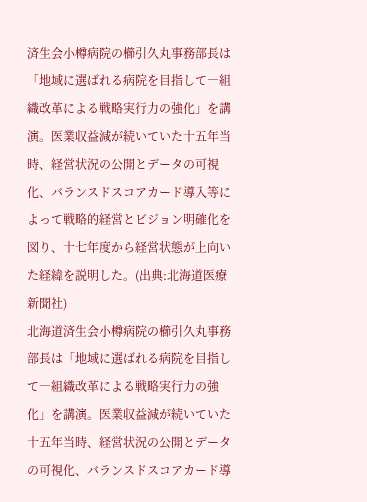済生会小樽病院の櫛引久丸事務部長は「地域に選ばれる病院を目指して―組織改革による戦略実行力の強化」を講演。医業収益減が続いていた十五年当時、経営状況の公開とデータの可視化、バランスドスコアカード導入等によって戦略的経営とビジョン明確化を図り、十七年度から経営状態が上向いた経緯を説明した。(出典:北海道医療新聞社)
北海道済生会小樽病院の櫛引久丸事務部長は「地域に選ばれる病院を目指して―組織改革による戦略実行力の強化」を講演。医業収益減が続いていた十五年当時、経営状況の公開とデータの可視化、バランスドスコアカード導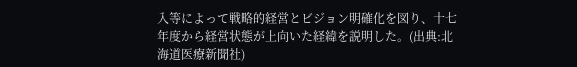入等によって戦略的経営とビジョン明確化を図り、十七年度から経営状態が上向いた経緯を説明した。(出典:北海道医療新聞社)